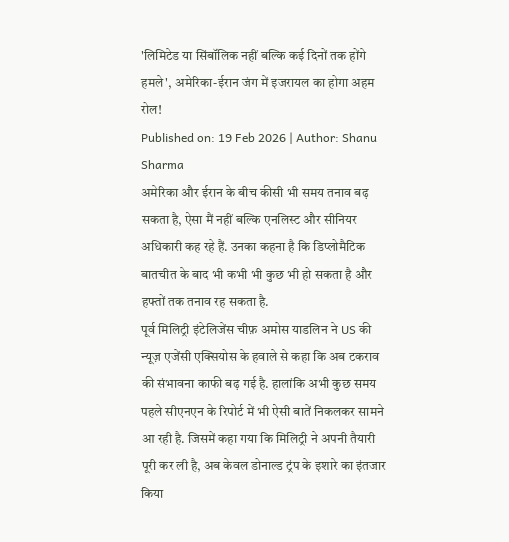'लिमिटेड या सिंबॉलिक नहीं बल्कि कई दिनों तक होंगे हमले', अमेरिका-ईरान जंग में इजरायल का होगा अहम रोल!
Published on: 19 Feb 2026 | Author: Shanu Sharma
अमेरिका और ईरान के बीच कीसी भी समय तनाव बढ़ सकता है, ऐसा मैं नहीं बल्कि एनलिस्ट और सीनियर अधिकारी कह रहे हैं. उनका कहना है कि डिप्लोमैटिक बातचीत के बाद भी कभी भी कुछ भी हो सकता है और हफ्तों तक तनाव रह सकता है.
पूर्व मिलिट्री इंटेलिजेंस चीफ़ अमोस याडलिन ने US की न्यूज़ एजेंसी एक्सियोस के हवाले से कहा कि अब टकराव की संभावना काफी बढ़ गई है. हालांकि अभी कुछ समय पहले सीएनएन के रिपोर्ट में भी ऐसी बातें निकलकर सामने आ रही है. जिसमें कहा गया कि मिलिट्री ने अपनी तैयारी पूरी कर ली है, अब केवल डोनाल्ड ट्रंप के इशारे का इंतजार किया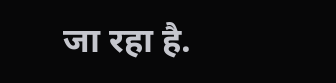जा रहा है.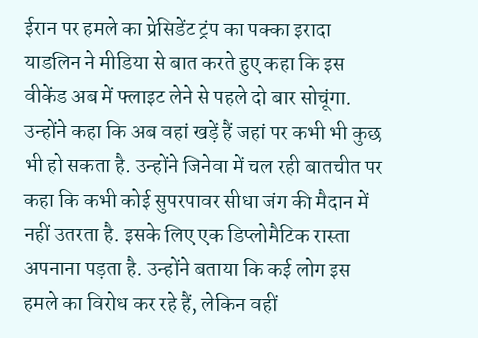ईरान पर हमले का प्रेसिडेंट ट्रंप का पक्का इरादा
याडलिन ने मीडिया से बात करते हुए कहा कि इस वीकेंड अब में फ्लाइट लेने से पहले दो बार सोचूंगा. उन्होंने कहा कि अब वहां खड़ें हैं जहां पर कभी भी कुछ भी हो सकता है. उन्होंने जिनेवा में चल रही बातचीत पर कहा कि कभी कोई सुपरपावर सीधा जंग की मैदान में नहीं उतरता है. इसके लिए एक डिप्लोमैटिक रास्ता अपनाना पड़ता है. उन्होंने बताया कि कई लोग इस हमले का विरोध कर रहे हैं, लेकिन वहीं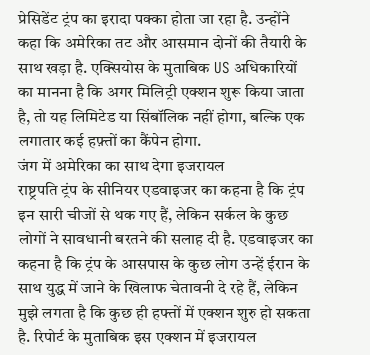प्रेसिडेंट ट्रंप का इरादा पक्का होता जा रहा है. उन्होंने कहा कि अमेरिका तट और आसमान दोनों की तैयारी के साथ खड़ा है. एक्सियोस के मुताबिक US अधिकारियों का मानना है कि अगर मिलिट्री एक्शन शुरू किया जाता है, तो यह लिमिटेड या सिंबॉलिक नहीं होगा, बल्कि एक लगातार कई हफ़्तों का कैंपेन होगा.
जंग में अमेरिका का साथ देगा इजरायल
राष्ट्रपति ट्रंप के सीनियर एडवाइजर का कहना है कि ट्रंप इन सारी चीजों से थक गए हैं, लेकिन सर्कल के कुछ लोगों ने सावधानी बरतने की सलाह दी है. एडवाइजर का कहना है कि ट्रंप के आसपास के कुछ लोग उन्हें ईरान के साथ युद्ध में जाने के खिलाफ चेतावनी दे रहे हैं, लेकिन मुझे लगता है कि कुछ ही हफ्तों में एक्शन शुरु हो सकता है. रिपोर्ट के मुताबिक इस एक्शन में इजरायल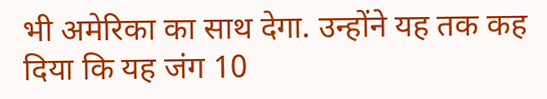भी अमेरिका का साथ देगा. उन्होंने यह तक कह दिया कि यह जंग 10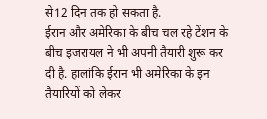से12 दिन तक हो सकता है.
ईरान और अमेरिका के बीच चल रहे टेंशन के बीच इजरायल ने भी अपनी तैयारी शुरू कर दी है. हालांकि ईरान भी अमेरिका के इन तैयारियों को लेकर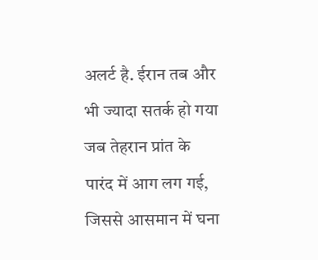अलर्ट है. ईरान तब और भी ज्यादा सतर्क हो गया जब तेहरान प्रांत के पारंद में आग लग गई, जिससे आसमान में घना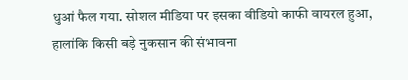धुआं फैल गया. सोशल मीडिया पर इसका वीडियो काफी वायरल हुआ, हालांकि किसी बड़े नुकसान की संभावना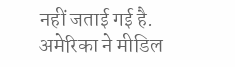नहीं जताई गई है. अमेरिका ने मीडिल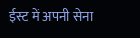ईस्ट में अपनी सेना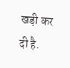खड़ी कर दी है.